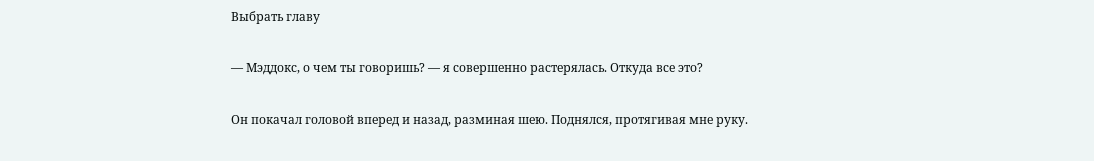Выбрать главу

— Мэддокс, о чем ты говоришь? — я совершенно растерялась. Откуда все это?

Он покачал головой вперед и назад, разминая шею. Поднялся, протягивая мне руку.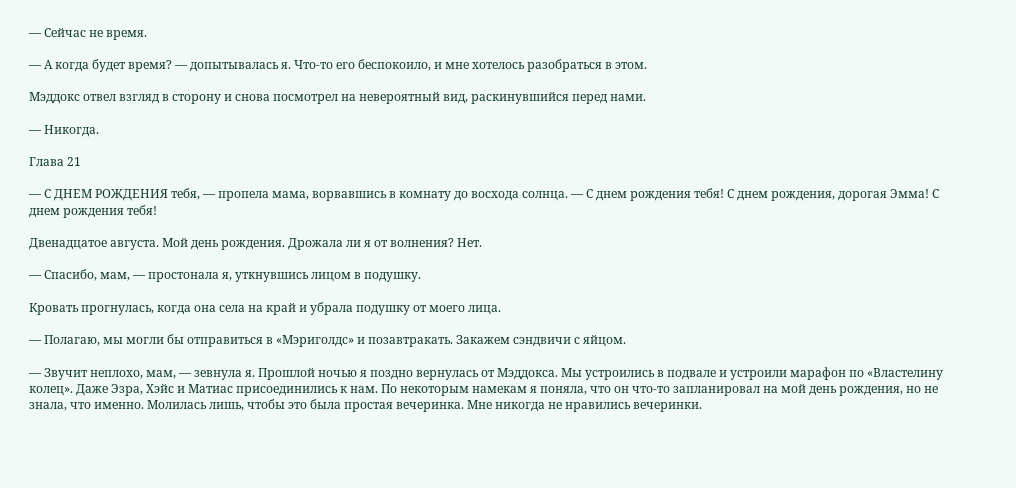— Сейчас не время.

— А когда будет время? — допытывалась я. Что-то его беспокоило, и мне хотелось разобраться в этом.

Мэддокс отвел взгляд в сторону и снова посмотрел на невероятный вид, раскинувшийся перед нами.

— Никогда.

Глава 21

— С ДНЕМ РОЖДЕНИЯ тебя, — пропела мама, ворвавшись в комнату до восхода солнца. — С днем рождения тебя! С днем рождения, дорогая Эмма! С днем рождения тебя!

Двенадцатое августа. Мой день рождения. Дрожала ли я от волнения? Нет.

— Спасибо, мам, — простонала я, уткнувшись лицом в подушку.

Кровать прогнулась, когда она села на край и убрала подушку от моего лица.

— Полагаю, мы могли бы отправиться в «Мэриголдс» и позавтракать. Закажем сэндвичи с яйцом.

— Звучит неплохо, мам, — зевнула я. Прошлой ночью я поздно вернулась от Мэддокса. Мы устроились в подвале и устроили марафон по «Властелину колец». Даже Эзра, Хэйс и Матиас присоединились к нам. По некоторым намекам я поняла, что он что-то запланировал на мой день рождения, но не знала, что именно. Молилась лишь, чтобы это была простая вечеринка. Мне никогда не нравились вечеринки.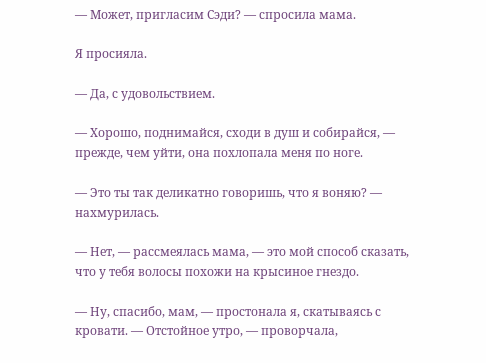— Может, пригласим Сэди? — спросила мама.

Я просияла.

— Да, с удовольствием.

— Хорошо, поднимайся, сходи в душ и собирайся, — прежде, чем уйти, она похлопала меня по ноге.

— Это ты так деликатно говоришь, что я воняю? — нахмурилась.

— Нет, — рассмеялась мама, — это мой способ сказать, что у тебя волосы похожи на крысиное гнездо.

— Ну, спасибо, мам, — простонала я, скатываясь с кровати. — Отстойное утро, — проворчала,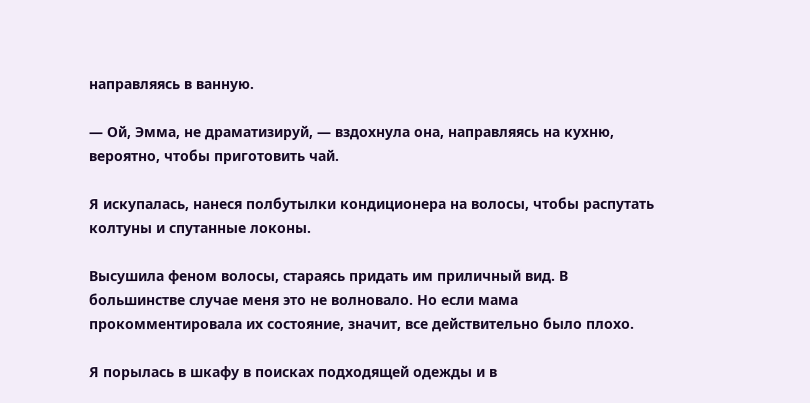направляясь в ванную.

— Ой, Эмма, не драматизируй, — вздохнула она, направляясь на кухню, вероятно, чтобы приготовить чай.

Я искупалась, нанеся полбутылки кондиционера на волосы, чтобы распутать колтуны и спутанные локоны.

Высушила феном волосы, стараясь придать им приличный вид. В большинстве случае меня это не волновало. Но если мама прокомментировала их состояние, значит, все действительно было плохо.

Я порылась в шкафу в поисках подходящей одежды и в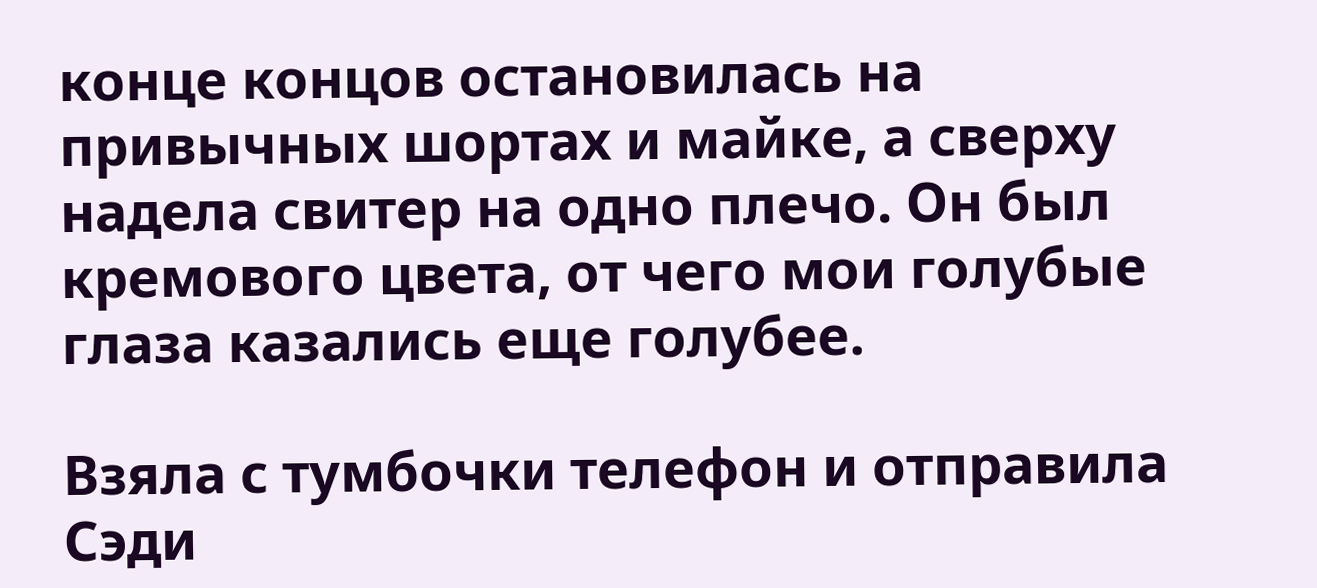конце концов остановилась на привычных шортах и майке, а сверху надела свитер на одно плечо. Он был кремового цвета, от чего мои голубые глаза казались еще голубее.

Взяла с тумбочки телефон и отправила Сэди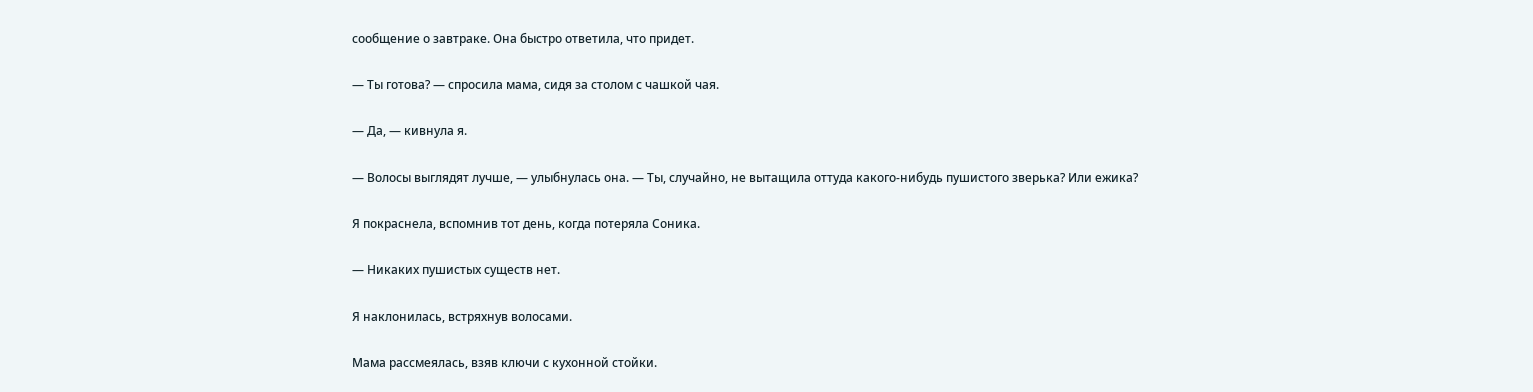сообщение о завтраке. Она быстро ответила, что придет.

— Ты готова? — спросила мама, сидя за столом с чашкой чая.

— Да, — кивнула я.

— Волосы выглядят лучше, — улыбнулась она. — Ты, случайно, не вытащила оттуда какого-нибудь пушистого зверька? Или ежика?

Я покраснела, вспомнив тот день, когда потеряла Соника.

— Никаких пушистых существ нет.

Я наклонилась, встряхнув волосами.

Мама рассмеялась, взяв ключи с кухонной стойки.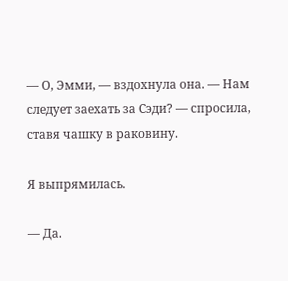— О, Эмми, — вздохнула она. — Нам следует заехать за Сэди? — спросила, ставя чашку в раковину.

Я выпрямилась.

— Да.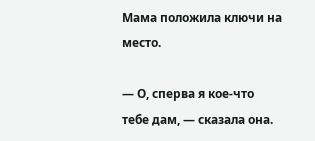Мама положила ключи на место.

— О, сперва я кое-что тебе дам, — сказала она.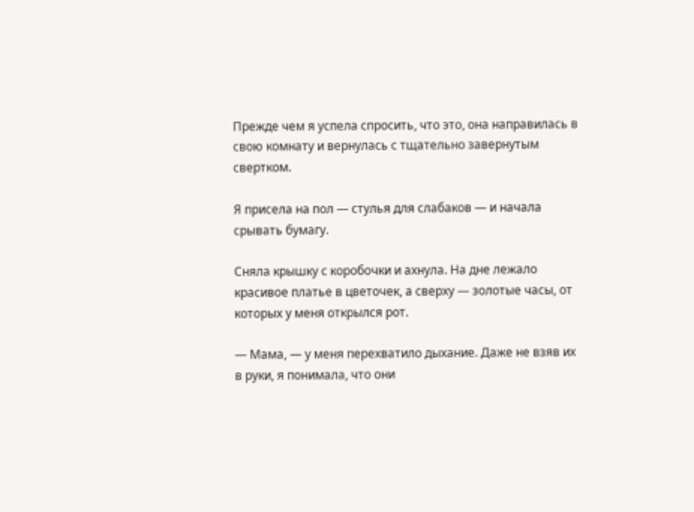Прежде чем я успела спросить, что это, она направилась в свою комнату и вернулась с тщательно завернутым свертком.

Я присела на пол — стулья для слабаков — и начала срывать бумагу.

Сняла крышку с коробочки и ахнула. На дне лежало красивое платье в цветочек, а сверху — золотые часы, от которых у меня открылся рот.

— Мама, — у меня перехватило дыхание. Даже не взяв их в руки, я понимала, что они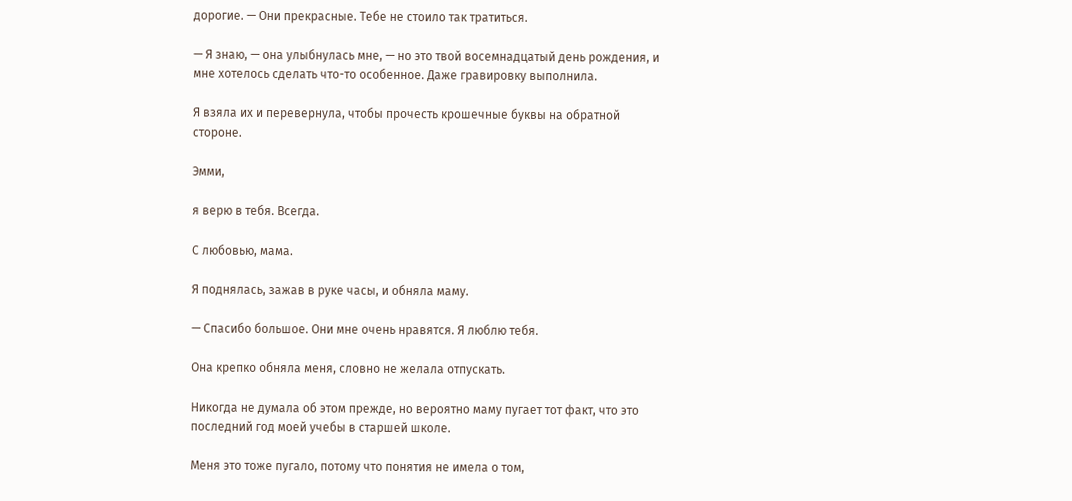дорогие. — Они прекрасные. Тебе не стоило так тратиться.

— Я знаю, — она улыбнулась мне, — но это твой восемнадцатый день рождения, и мне хотелось сделать что-то особенное. Даже гравировку выполнила.

Я взяла их и перевернула, чтобы прочесть крошечные буквы на обратной стороне.

Эмми,

я верю в тебя. Всегда.

С любовью, мама.

Я поднялась, зажав в руке часы, и обняла маму.

— Спасибо большое. Они мне очень нравятся. Я люблю тебя.

Она крепко обняла меня, словно не желала отпускать.

Никогда не думала об этом прежде, но вероятно маму пугает тот факт, что это последний год моей учебы в старшей школе.

Меня это тоже пугало, потому что понятия не имела о том,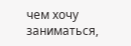чем хочу заниматься,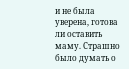и не была уверена, готова ли оставить маму. Страшно было думать о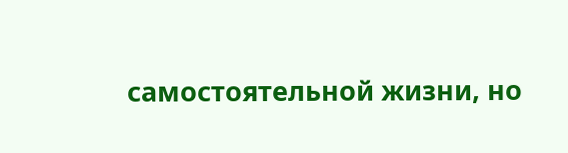самостоятельной жизни, но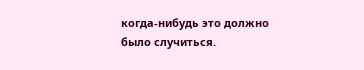когда-нибудь это должно было случиться.